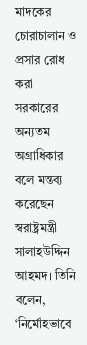মাদকের চোরাচালান ও প্রসার রোধ করা সরকারের অন্যতম অগ্রাধিকার বলে মন্তব্য করেছেন স্বরাষ্ট্রমন্ত্রী সালাহউদ্দিন আহমদ। তিনি বলেন, ‘নির্মোহভাবে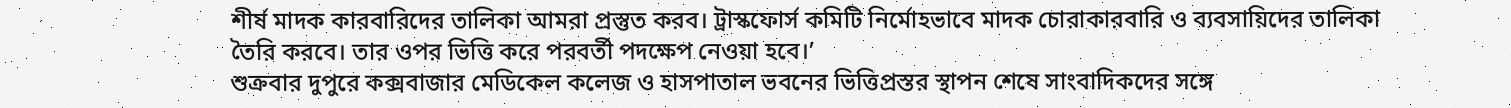শীর্ষ মাদক কারবারিদের তালিকা আমরা প্রস্তুত করব। ট্রাস্কফোর্স কমিটি নির্মোহভাবে মাদক চোরাকারবারি ও ব্যবসায়িদের তালিকা তৈরি করবে। তার ওপর ভিত্তি করে পরবর্তী পদক্ষেপ নেওয়া হবে।’
শুক্রবার দুপুরে কক্সবাজার মেডিকেল কলেজ ও হাসপাতাল ভবনের ভিত্তিপ্রস্তর স্থাপন শেষে সাংবাদিকদের সঙ্গে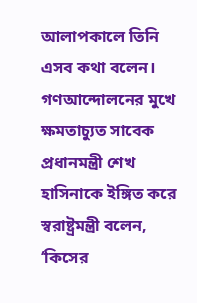আলাপকালে তিনি এসব কথা বলেন।
গণআন্দোলনের মুখে ক্ষমতাচ্যুত সাবেক প্রধানমন্ত্রী শেখ হাসিনাকে ইঙ্গিত করে স্বরাষ্ট্রমন্ত্রী বলেন, ‘কিসের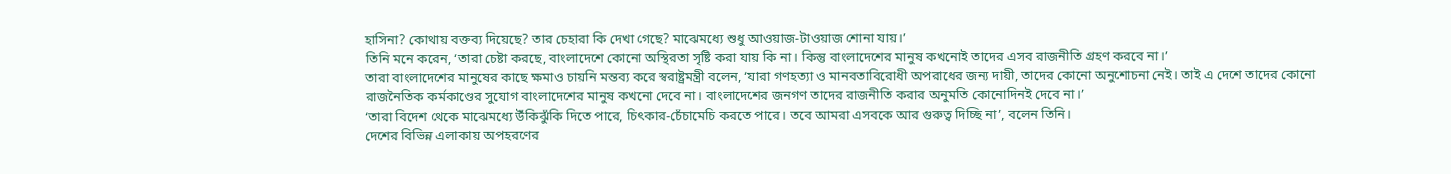হাসিনা? কোথায় বক্তব্য দিয়েছে? তার চেহারা কি দেখা গেছে? মাঝেমধ্যে শুধু আওয়াজ-টাওয়াজ শোনা যায়।’
তিনি মনে করেন, ‘তারা চেষ্টা করছে, বাংলাদেশে কোনো অস্থিরতা সৃষ্টি করা যায় কি না। কিন্তু বাংলাদেশের মানুষ কখনোই তাদের এসব রাজনীতি গ্রহণ করবে না।’
তারা বাংলাদেশের মানুষের কাছে ক্ষমাও চায়নি মন্তব্য করে স্বরাষ্ট্রমন্ত্রী বলেন, ‘যারা গণহত্যা ও মানবতাবিরোধী অপরাধের জন্য দায়ী, তাদের কোনো অনুশোচনা নেই। তাই এ দেশে তাদের কোনো রাজনৈতিক কর্মকাণ্ডের সুযোগ বাংলাদেশের মানুষ কখনো দেবে না। বাংলাদেশের জনগণ তাদের রাজনীতি করার অনুমতি কোনোদিনই দেবে না।’
‘তারা বিদেশ থেকে মাঝেমধ্যে উঁকিঝুঁকি দিতে পারে, চিৎকার-চেঁচামেচি করতে পারে। তবে আমরা এসবকে আর গুরুত্ব দিচ্ছি না’, বলেন তিনি।
দেশের বিভিন্ন এলাকায় অপহরণের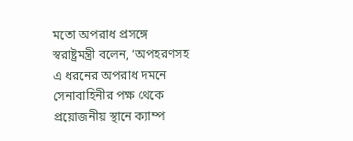মতো অপরাধ প্রসঙ্গে স্বরাষ্ট্রমন্ত্রী বলেন, ‘অপহরণসহ এ ধরনের অপরাধ দমনে সেনাবাহিনীর পক্ষ থেকে প্রয়োজনীয় স্থানে ক্যাম্প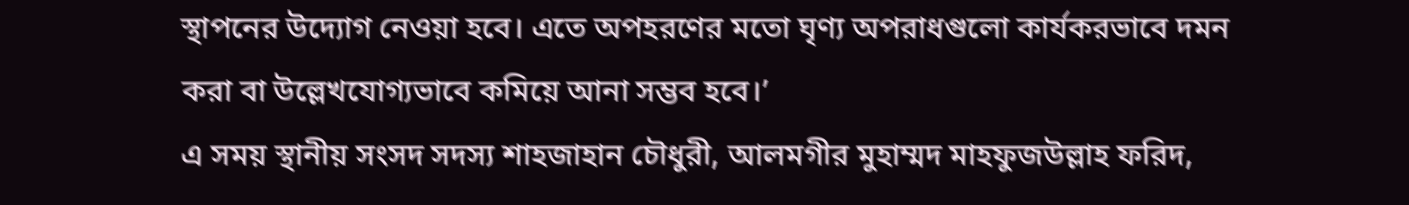স্থাপনের উদ্যোগ নেওয়া হবে। এতে অপহরণের মতো ঘৃণ্য অপরাধগুলো কার্যকরভাবে দমন করা বা উল্লেখযোগ্যভাবে কমিয়ে আনা সম্ভব হবে।’
এ সময় স্থানীয় সংসদ সদস্য শাহজাহান চৌধুরী, আলমগীর মুহাম্মদ মাহফুজউল্লাহ ফরিদ,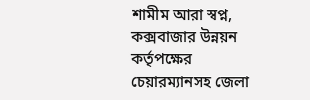শামীম আরা স্বপ্ন, কক্সবাজার উন্নয়ন কর্তৃপক্ষের চেয়ারম্যানসহ জেলা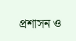প্রশাসন ও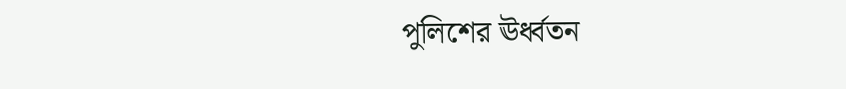পুলিশের ঊর্ধ্বতন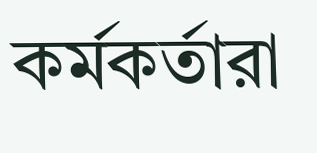কর্মকর্তারা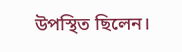উপস্থিত ছিলেন।